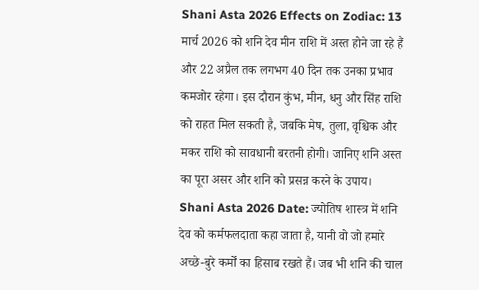Shani Asta 2026 Effects on Zodiac: 13 मार्च 2026 को शनि देव मीन राशि में अस्त होने जा रहे हैं और 22 अप्रैल तक लगभग 40 दिन तक उनका प्रभाव कमजोर रहेगा। इस दौरान कुंभ, मीन, धनु और सिंह राशि को राहत मिल सकती है, जबकि मेष, तुला, वृश्चिक और मकर राशि को सावधानी बरतनी होगी। जानिए शनि अस्त का पूरा असर और शनि को प्रसन्न करने के उपाय।
Shani Asta 2026 Date: ज्योतिष शास्त्र में शनि देव को कर्मफलदाता कहा जाता है, यानी वो जो हमारे अच्छे-बुरे कर्मों का हिसाब रखते हैं। जब भी शनि की चाल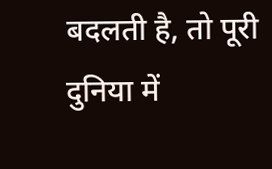बदलती है, तो पूरी दुनिया में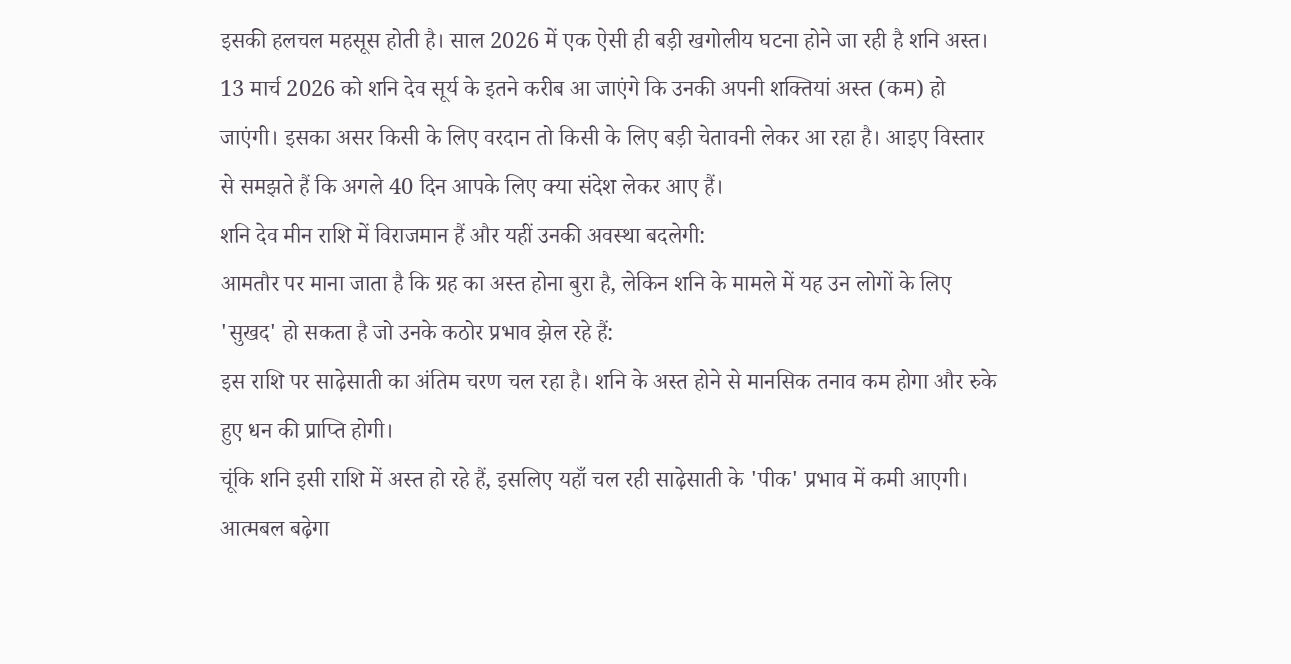इसकी हलचल महसूस होती है। साल 2026 में एक ऐसी ही बड़ी खगोलीय घटना होने जा रही है शनि अस्त।
13 मार्च 2026 को शनि देव सूर्य के इतने करीब आ जाएंगे कि उनकी अपनी शक्तियां अस्त (कम) हो जाएंगी। इसका असर किसी के लिए वरदान तो किसी के लिए बड़ी चेतावनी लेकर आ रहा है। आइए विस्तार से समझते हैं कि अगले 40 दिन आपके लिए क्या संदेश लेकर आए हैं।
शनि देव मीन राशि में विराजमान हैं और यहीं उनकी अवस्था बदलेगी:
आमतौर पर माना जाता है कि ग्रह का अस्त होना बुरा है, लेकिन शनि के मामले में यह उन लोगों के लिए 'सुखद' हो सकता है जो उनके कठोर प्रभाव झेल रहे हैं:
इस राशि पर साढ़ेसाती का अंतिम चरण चल रहा है। शनि के अस्त होने से मानसिक तनाव कम होगा और रुके हुए धन की प्राप्ति होगी।
चूंकि शनि इसी राशि में अस्त हो रहे हैं, इसलिए यहाँ चल रही साढ़ेसाती के 'पीक' प्रभाव में कमी आएगी। आत्मबल बढ़ेगा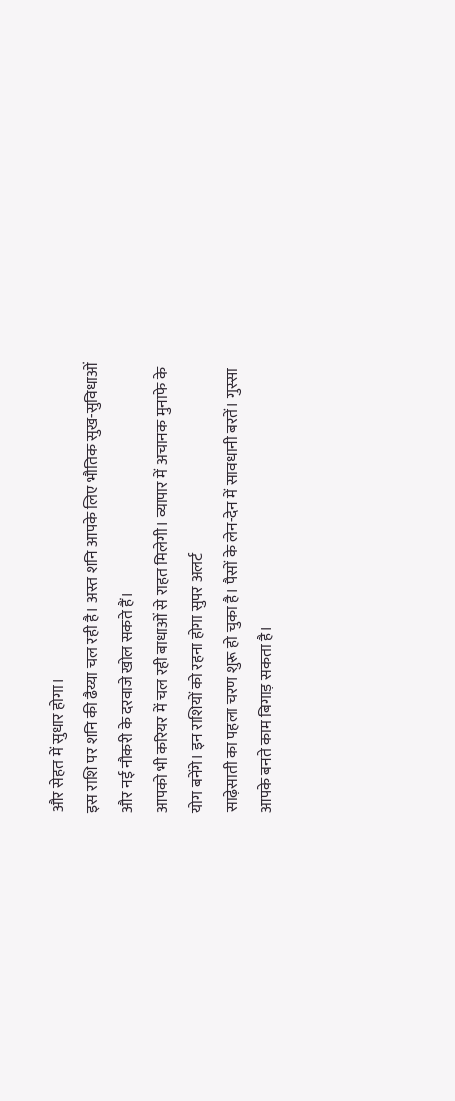और सेहत में सुधार होगा।
इस राशि पर शनि की ढैय्या चल रही है। अस्त शनि आपके लिए भौतिक सुख-सुविधाओं और नई नौकरी के दरवाजे खोल सकते हैं।
आपको भी करियर में चल रही बाधाओं से राहत मिलेगी। व्यापार में अचानक मुनाफे के योग बनेंगे। इन राशियों को रहना होगा सुपर अलर्ट
साढ़ेसाती का पहला चरण शुरू हो चुका है। पैसों के लेन-देन में सावधानी बरतें। गुस्सा आपके बनते काम बिगाड़ सकता है।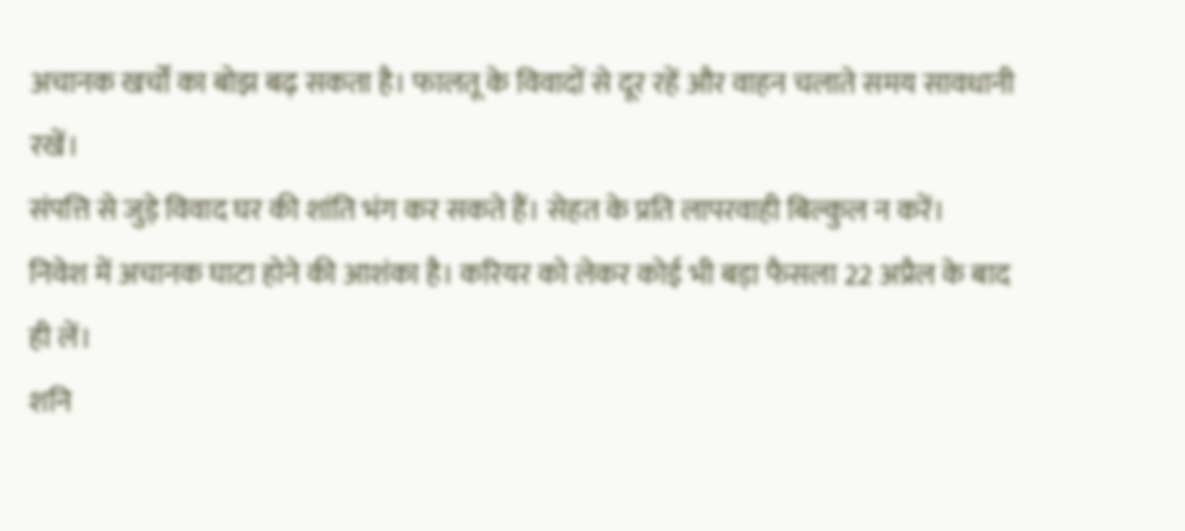अचानक खर्चों का बोझ बढ़ सकता है। फालतू के विवादों से दूर रहें और वाहन चलाते समय सावधानी रखें।
संपत्ति से जुड़े विवाद घर की शांति भंग कर सकते हैं। सेहत के प्रति लापरवाही बिल्कुल न करें।
निवेश में अचानक घाटा होने की आशंका है। करियर को लेकर कोई भी बड़ा फैसला 22 अप्रैल के बाद ही लें।
शनि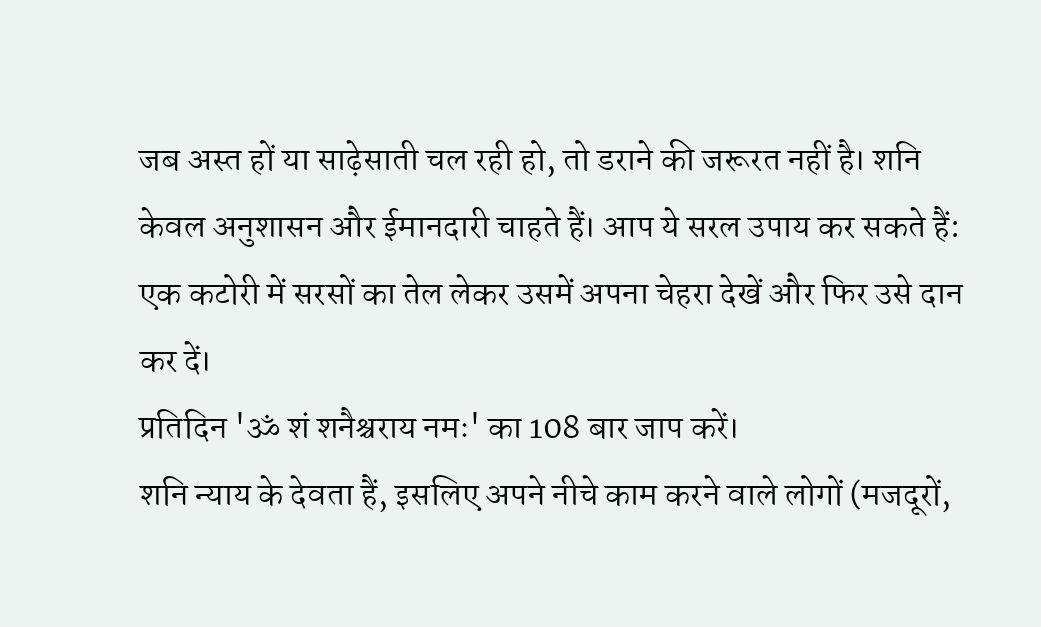जब अस्त हों या साढ़ेसाती चल रही हो, तो डराने की जरूरत नहीं है। शनि केवल अनुशासन और ईमानदारी चाहते हैं। आप ये सरल उपाय कर सकते हैं:
एक कटोरी में सरसों का तेल लेकर उसमें अपना चेहरा देखें और फिर उसे दान कर दें।
प्रतिदिन 'ॐ शं शनैश्चराय नमः' का 108 बार जाप करें।
शनि न्याय के देवता हैं, इसलिए अपने नीचे काम करने वाले लोगों (मजदूरों,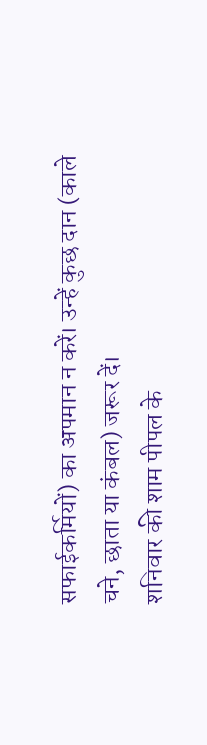सफाईकर्मियों) का अपमान न करें। उन्हें कुछ दान (काले चने, छाता या कंबल) जरूर दें।
शनिवार की शाम पीपल के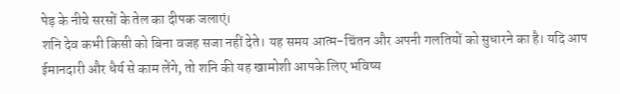पेड़ के नीचे सरसों के तेल का दीपक जलाएं।
शनि देव कभी किसी को बिना वजह सजा नहीं देते। यह समय आत्म-चिंतन और अपनी गलतियों को सुधारने का है। यदि आप ईमानदारी और धैर्य से काम लेंगे, तो शनि की यह खामोशी आपके लिए भविष्य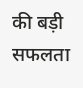की बड़ी सफलता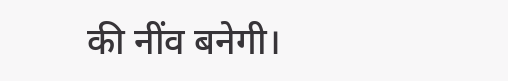की नींव बनेगी।